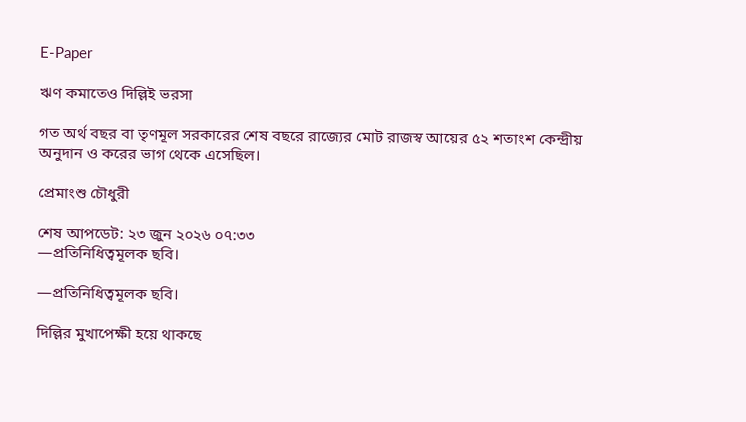E-Paper

ঋণ কমাতেও দিল্লিই ভরসা

গত অর্থ বছর বা তৃণমূল সরকারের শেষ বছরে রাজ্যের মোট রাজস্ব আয়ের ৫২ শতাংশ কেন্দ্রীয় অনুদান ও করের ভাগ থেকে এসেছিল।

প্রেমাংশু চৌধুরী

শেষ আপডেট: ২৩ জুন ২০২৬ ০৭:৩৩
—প্রতিনিধিত্বমূলক ছবি।

—প্রতিনিধিত্বমূলক ছবি।

দিল্লির মুখাপেক্ষী হয়ে থাকছে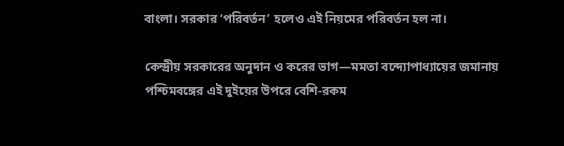বাংলা। সরকার ‘পরিবর্তন’ হলেও এই নিয়মের পরিবর্তন হল না।

কেন্দ্রীয় সরকারের অনুদান ও করের ভাগ—মমতা বন্দ্যোপাধ্যায়ের জমানায় পশ্চিমবঙ্গের এই দুইয়ের উপরে বেশি-রকম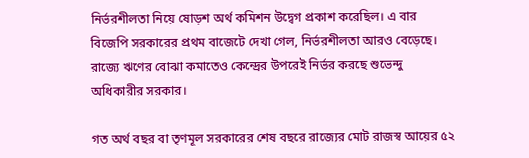নির্ভরশীলতা নিয়ে ষোড়শ অর্থ কমিশন উদ্বেগ প্রকাশ করেছিল। এ বার বিজেপি সরকারের প্রথম বাজেটে দেখা গেল, নির্ভরশীলতা আরও বেড়েছে। রাজ্যে ঋণের বোঝা কমাতেও কেন্দ্রের উপরেই নির্ভর করছে শুভেন্দু অধিকারীর সরকার।

গত অর্থ বছর বা তৃণমূল সরকারের শেষ বছরে রাজ্যের মোট রাজস্ব আয়ের ৫২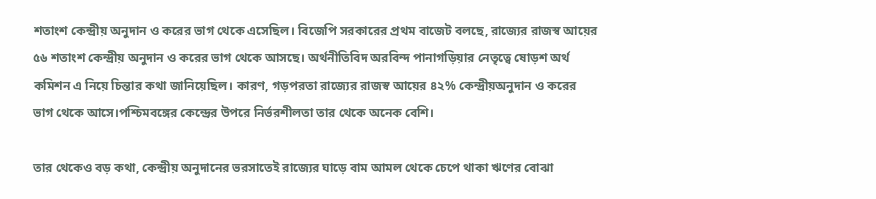শতাংশ কেন্দ্রীয় অনুদান ও করের ভাগ থেকে এসেছিল। বিজেপি সরকারের প্রথম বাজেট বলছে, রাজ্যের রাজস্ব আয়ের ৫৬ শতাংশ কেন্দ্রীয় অনুদান ও করের ভাগ থেকে আসছে। অর্থনীতিবিদ অরবিন্দ পানাগড়িয়ার নেতৃত্বে ষোড়শ অর্থ কমিশন এ নিয়ে চিন্তার কথা জানিয়েছিল। কারণ, গড়পরতা রাজ্যের রাজস্ব আয়ের ৪২% কেন্দ্রীয়অনুদান ও করের ভাগ থেকে আসে।পশ্চিমবঙ্গের কেন্দ্রের উপরে নির্ভরশীলতা তার থেকে অনেক বেশি।

তার থেকেও বড় কথা, কেন্দ্রীয় অনুদানের ভরসাতেই রাজ্যের ঘাড়ে বাম আমল থেকে চেপে থাকা ঋণের বোঝা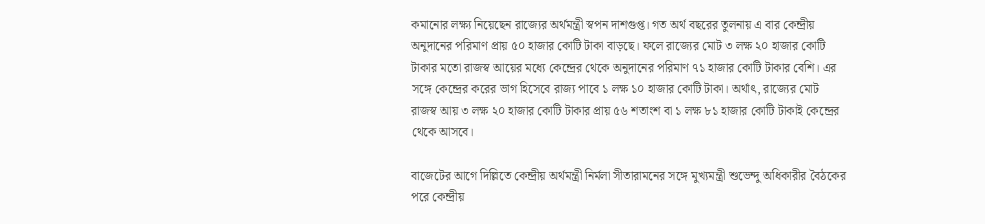কমানোর লক্ষ্য নিয়েছেন রাজ্যের অর্থমন্ত্রী স্বপন দাশগুপ্ত। গত অর্থ বছরের তুলনায় এ বার কেন্দ্রীয় অনুদানের পরিমাণ প্রায় ৫০ হাজার কোটি টাকা বাড়ছে। ফলে রাজ্যের মোট ৩ লক্ষ ২০ হাজার কোটি টাকার মতো রাজস্ব আয়ের মধ্যে কেন্দ্রের থেকে অনুদানের পরিমাণ ৭১ হাজার কোটি টাকার বেশি। এর সঙ্গে কেন্দ্রের করের ভাগ হিসেবে রাজ্য পাবে ১ লক্ষ ১০ হাজার কোটি টাকা। অর্থাৎ, রাজ্যের মোট রাজস্ব আয় ৩ লক্ষ ২০ হাজার কোটি টাকার প্রায় ৫৬ শতাংশ বা ১ লক্ষ ৮১ হাজার কোটি টাকাই কেন্দ্রের থেকে আসবে।

বাজেটের আগে দিল্লিতে কেন্দ্রীয় অর্থমন্ত্রী নির্মলা সীতারামনের সঙ্গে মুখ্যমন্ত্রী শুভেন্দু অধিকারীর বৈঠকের পরে কেন্দ্রীয়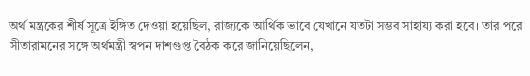অর্থ মন্ত্রকের শীর্ষ সূত্রে ইঙ্গিত দেওয়া হয়েছিল, রাজ্যকে আর্থিক ভাবে যেখানে যতটা সম্ভব সাহায্য করা হবে। তার পরে সীতারামনের সঙ্গে অর্থমন্ত্রী স্বপন দাশগুপ্ত বৈঠক করে জানিয়েছিলেন,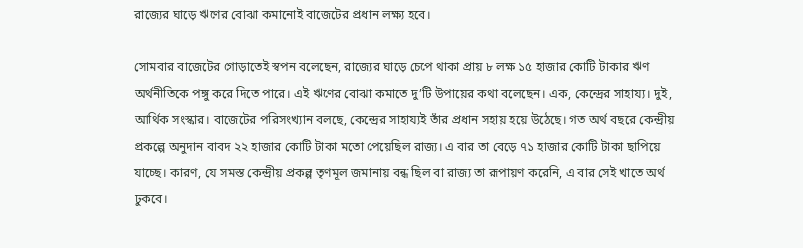রাজ্যের ঘাড়ে ঋণের বোঝা কমানোই বাজেটের প্রধান লক্ষ্য হবে।

সোমবার বাজেটের গোড়াতেই স্বপন বলেছেন, রাজ্যের ঘাড়ে চেপে থাকা প্রায় ৮ লক্ষ ১৫ হাজার কোটি টাকার ঋণ অর্থনীতিকে পঙ্গু করে দিতে পারে। এই ঋণের বোঝা কমাতে দু’টি উপায়ের কথা বলেছেন। এক, কেন্দ্রের সাহায্য। দুই, আর্থিক সংস্কার। বাজেটের পরিসংখ্যান বলছে, কেন্দ্রের সাহায্যই তাঁর প্রধান সহায় হয়ে উঠেছে। গত অর্থ বছরে কেন্দ্রীয় প্রকল্পে অনুদান বাবদ ২২ হাজার কোটি টাকা মতো পেয়েছিল রাজ্য। এ বার তা বেড়ে ৭১ হাজার কোটি টাকা ছাপিয়ে যাচ্ছে। কারণ, যে সমস্ত কেন্দ্রীয় প্রকল্প তৃণমূল জমানায় বন্ধ ছিল বা রাজ্য তা রূপায়ণ করেনি, এ বার সেই খাতে অর্থ ঢুকবে।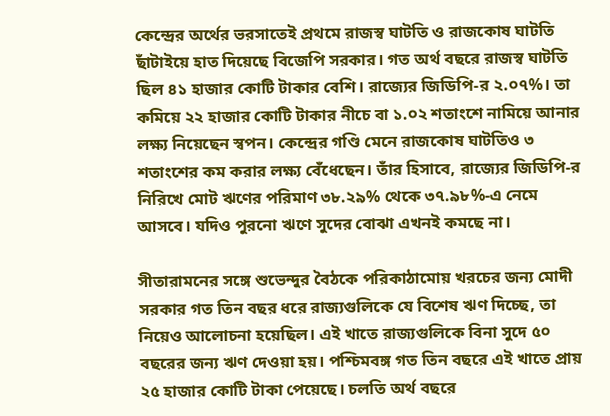কেন্দ্রের অর্থের ভরসাতেই প্রথমে রাজস্ব ঘাটতি ও রাজকোষ ঘাটতি ছাঁটাইয়ে হাত দিয়েছে বিজেপি সরকার। গত অর্থ বছরে রাজস্ব ঘাটতি ছিল ৪১ হাজার কোটি টাকার বেশি। রাজ্যের জিডিপি-র ২.০৭%। তা কমিয়ে ২২ হাজার কোটি টাকার নীচে বা ১.০২ শতাংশে নামিয়ে আনার লক্ষ্য নিয়েছেন স্বপন। কেন্দ্রের গণ্ডি মেনে রাজকোষ ঘাটতিও ৩ শতাংশের কম করার লক্ষ্য বেঁধেছেন। তাঁর হিসাবে, রাজ্যের জিডিপি-র নিরিখে মোট ঋণের পরিমাণ ৩৮.২৯% থেকে ৩৭.৯৮%-এ নেমে আসবে। যদিও পুরনো ঋণে সুদের বোঝা এখনই কমছে না।

সীতারামনের সঙ্গে শুভেন্দুর বৈঠকে পরিকাঠামোয় খরচের জন্য মোদী সরকার গত তিন বছর ধরে রাজ্যগুলিকে যে বিশেষ ঋণ দিচ্ছে, তা নিয়েও আলোচনা হয়েছিল। এই খাতে রাজ্যগুলিকে বিনা সুদে ৫০ বছরের জন্য ঋণ দেওয়া হয়। পশ্চিমবঙ্গ গত তিন বছরে এই খাতে প্রায় ২৫ হাজার কোটি টাকা পেয়েছে। চলতি অর্থ বছরে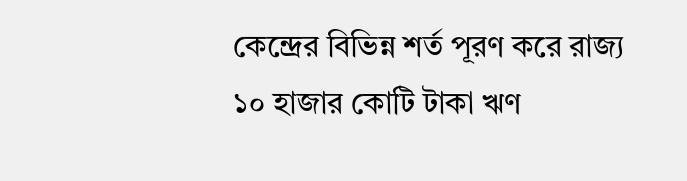কেন্দ্রের বিভিন্ন শর্ত পূরণ করে রাজ্য ১০ হাজার কোটি টাকা ঋণ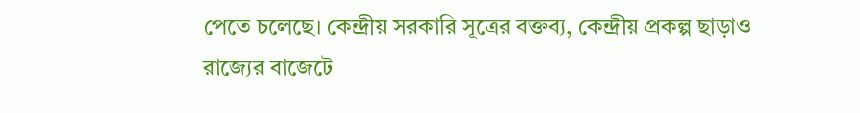পেতে চলেছে। কেন্দ্রীয় সরকারি সূত্রের বক্তব্য, কেন্দ্রীয় প্রকল্প ছাড়াও রাজ্যের বাজেটে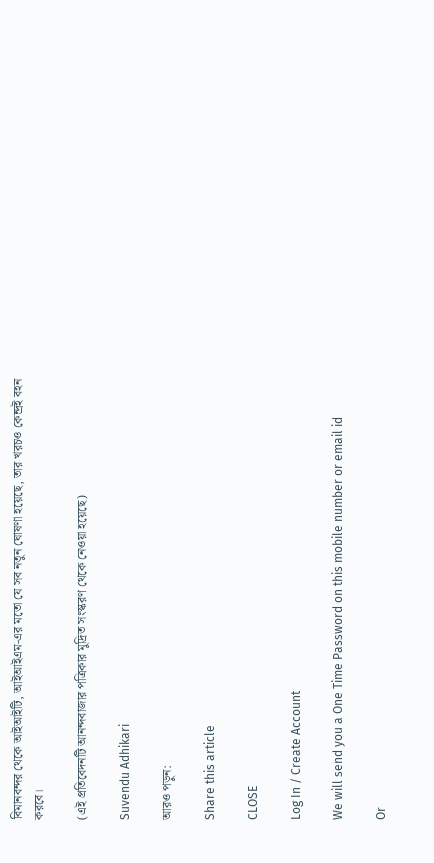বিমানবন্দর থেকে আইআইটি, আইআইএম-এর মতো যে সব নতুন ঘোষণা হয়েছে, তার খরচও কেন্দ্রই বহন করবে।

(এই প্রতিবেদনটি আনন্দবাজার পত্রিকার মুদ্রিত সংস্করণ থেকে নেওয়া হয়েছে)

Suvendu Adhikari

আরও পড়ুন:

Share this article

CLOSE

Log In / Create Account

We will send you a One Time Password on this mobile number or email id

Or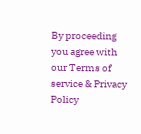By proceeding you agree with our Terms of service & Privacy Policy